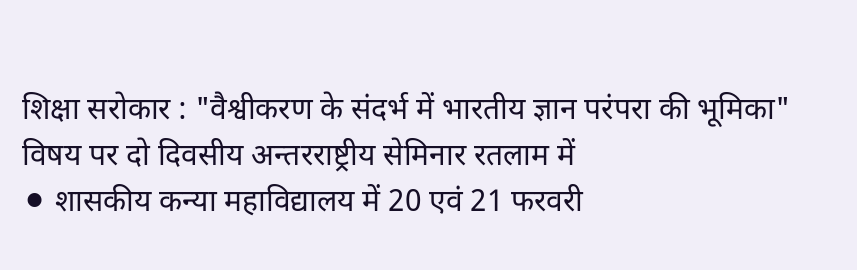शिक्षा सरोकार : "वैश्वीकरण के संदर्भ में भारतीय ज्ञान परंपरा की भूमिका" विषय पर दो दिवसीय अन्तरराष्ट्रीय सेमिनार रतलाम में
⚫ शासकीय कन्या महाविद्यालय में 20 एवं 21 फरवरी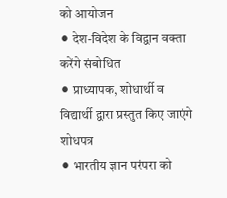को आयोजन
⚫ देश-विदेश के विद्वान वक्ता करेंगे संबोधित
⚫ प्राध्यापक, शोधार्थी व विद्यार्थी द्वारा प्रस्तुत किए जाएंगे शोधपत्र
⚫ भारतीय ज्ञान परंपरा को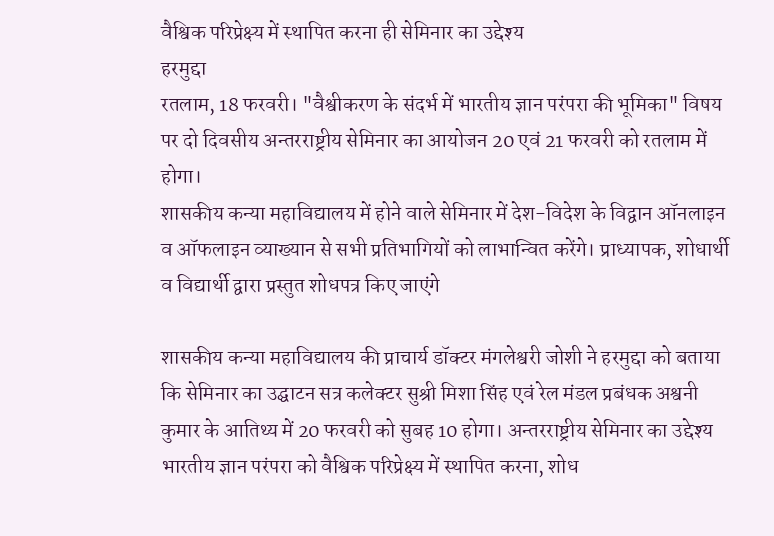वैश्विक परिप्रेक्ष्य में स्थापित करना ही सेमिनार का उद्देश्य
हरमुद्दा
रतलाम, 18 फरवरी। "वैश्वीकरण के संदर्भ में भारतीय ज्ञान परंपरा की भूमिका" विषय पर दो दिवसीय अन्तरराष्ट्रीय सेमिनार का आयोजन 20 एवं 21 फरवरी को रतलाम में होगा।
शासकीय कन्या महाविद्यालय में होने वाले सेमिनार में देश-विदेश के विद्वान ऑनलाइन व ऑफलाइन व्याख्यान से सभी प्रतिभागियों को लाभान्वित करेंगे। प्राध्यापक, शोधार्थी व विद्यार्थी द्वारा प्रस्तुत शोधपत्र किए जाएंगे

शासकीय कन्या महाविद्यालय की प्राचार्य डॉक्टर मंगलेश्वरी जोशी ने हरमुद्दा को बताया कि सेमिनार का उद्घाटन सत्र कलेक्टर सुश्री मिशा सिंह एवं रेल मंडल प्रबंधक अश्वनी कुमार के आतिथ्य में 20 फरवरी को सुबह 10 होगा। अन्तरराष्ट्रीय सेमिनार का उद्देश्य भारतीय ज्ञान परंपरा को वैश्विक परिप्रेक्ष्य में स्थापित करना, शोध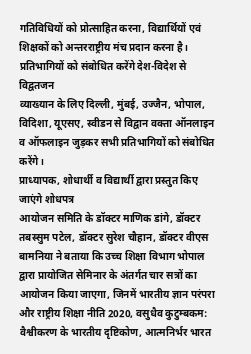गतिविधियों को प्रोत्साहित करना, विद्यार्थियों एवं शिक्षकों को अन्तरराष्ट्रीय मंच प्रदान करना है।
प्रतिभागियों को संबोधित करेंगे देश-विदेश से विद्वतजन
व्याख्यान के लिए दिल्ली, मुंबई, उज्जैन, भोपाल, विदिशा, यूएसए, स्वीडन से विद्वान वक्ता ऑनलाइन व ऑफलाइन जुड़कर सभी प्रतिभागियों को संबोधित करेंगे।
प्राध्यापक, शोधार्थी व विद्यार्थी द्वारा प्रस्तुत किए जाएंगे शोधपत्र
आयोजन समिति के डॉक्टर माणिक डांगे, डॉक्टर तबस्सुम पटेल, डॉक्टर सुरेश चौहान, डॉक्टर वीएस बामनिया ने बताया कि उच्च शिक्षा विभाग भोपाल द्वारा प्रायोजित सेमिनार के अंतर्गत चार सत्रों का आयोजन किया जाएगा, जिनमें भारतीय ज्ञान परंपरा और राष्ट्रीय शिक्षा नीति 2020, वसुधैव कुटुम्बकम: वैश्वीकरण के भारतीय दृष्टिकोण, आत्मनिर्भर भारत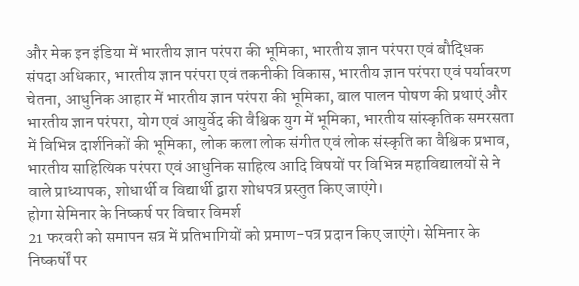और मेक इन इंडिया में भारतीय ज्ञान परंपरा की भूमिका, भारतीय ज्ञान परंपरा एवं बौद्धिक संपदा अधिकार, भारतीय ज्ञान परंपरा एवं तकनीकी विकास, भारतीय ज्ञान परंपरा एवं पर्यावरण चेतना, आधुनिक आहार में भारतीय ज्ञान परंपरा की भूमिका, बाल पालन पोषण की प्रथाएं और भारतीय ज्ञान परंपरा, योग एवं आयुर्वेद की वैश्विक युग में भूमिका, भारतीय सांस्कृतिक समरसता में विभिन्न दार्शनिकों की भूमिका, लोक कला लोक संगीत एवं लोक संस्कृति का वैश्विक प्रभाव, भारतीय साहित्यिक परंपरा एवं आधुनिक साहित्य आदि विषयों पर विभिन्न महाविद्यालयों से ने वाले प्राध्यापक, शोधार्थी व विद्यार्थी द्वारा शोधपत्र प्रस्तुत किए जाएंगे।
होगा सेमिनार के निष्कर्ष पर विचार विमर्श
21 फरवरी को समापन सत्र में प्रतिभागियों को प्रमाण-पत्र प्रदान किए जाएंगे। सेमिनार के निष्कर्षों पर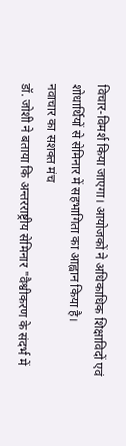विचार-विमर्श किया जाएगा। आयोजकों ने अधिकाधिक शिक्षाविदों एवं शोधार्थियों से सेमिनार में सहभागिता का आह्वान किया है।
नवाचार का सशक्त मंच
डॉ. जोशी ने बताया कि अन्तरराष्ट्रीय सेमिनार "वैश्वीकरण के संदर्भ में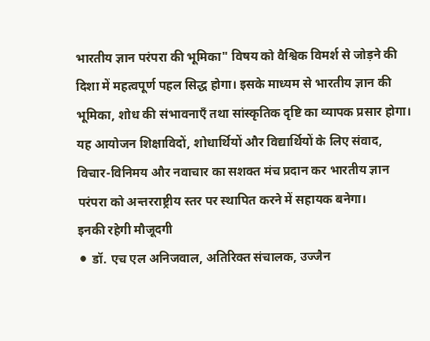भारतीय ज्ञान परंपरा की भूमिका" विषय को वैश्विक विमर्श से जोड़ने की दिशा में महत्वपूर्ण पहल सिद्ध होगा। इसके माध्यम से भारतीय ज्ञान की भूमिका, शोध की संभावनाएँ तथा सांस्कृतिक दृष्टि का व्यापक प्रसार होगा। यह आयोजन शिक्षाविदों, शोधार्थियों और विद्यार्थियों के लिए संवाद, विचार-विनिमय और नवाचार का सशक्त मंच प्रदान कर भारतीय ज्ञान परंपरा को अन्तरराष्ट्रीय स्तर पर स्थापित करने में सहायक बनेगा।
इनकी रहेगी मौजूदगी
⚫ डॉ. एच एल अनिजवाल, अतिरिक्त संचालक, उज्जैन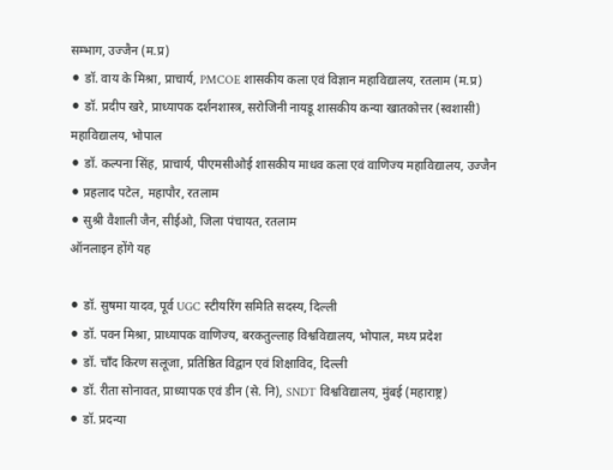सम्भाग, उज्जैन (म.प्र)
⚫ डॉ. वाय के मिश्रा, प्राचार्य, PMCOE शासकीय कला एवं विज्ञान महाविद्यालय, रतलाम (म.प्र)
⚫ डॉ. प्रदीप खरे, प्राध्यापक दर्शनशास्त्र, सरोजिनी नायडू शासकीय कन्या खातकोत्तर (स्वशासी) महाविद्यालय, भोपाल
⚫ डॉ. कल्पना सिंह, प्राचार्य, पीएमसीओई शासकीय माधव कला एवं वाणिज्य महाविद्यालय, उज्जैन
⚫ प्रहलाद पटेल, महापौर, रतलाम
⚫ सुश्री वैशाली जैन, सीईओ, जिला पंचायत, रतलाम
ऑनलाइन होंगे यह

⚫ डॉ. सुषमा यादव, पूर्व UGC स्टीयरिंग समिति सदस्य, दिल्ली
⚫ डॉ. पवन मिश्रा, प्राध्यापक वाणिज्य, बरकतुल्लाह विश्वविद्यालय, भोपाल, मध्य प्रदेश
⚫ डॉ. चाँद किरण सलूजा, प्रतिष्ठित विद्वान एवं शिक्षाविद, दिल्ली
⚫ डॉ. रीता सोनावत, प्राध्यापक एवं डीन (से. नि), SNDT विश्वविद्यालय, मुंबई (महाराष्ट्र)
⚫ डॉ. प्रदन्या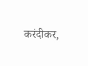करंदीकर,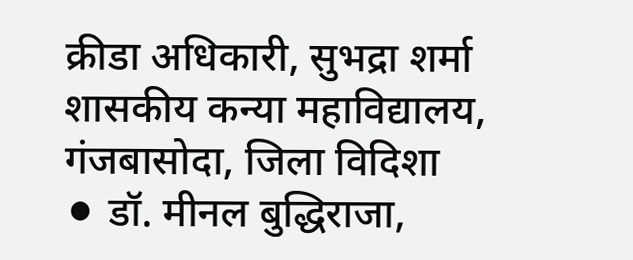क्रीडा अधिकारी, सुभद्रा शर्मा शासकीय कन्या महाविद्यालय, गंजबासोदा, जिला विदिशा
⚫ डॉ. मीनल बुद्धिराजा,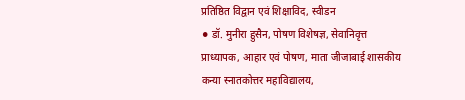प्रतिष्ठित विद्वान एवं शिक्षाविद, स्वीडन
⚫ डॉ. मुनीरा हुसैन, पोषण विशेषज्ञ, सेवानिवृत्त प्राध्यापक, आहार एवं पोषण, माता जीजाबाई शासकीय कन्या स्नातकोत्तर महाविद्यालय,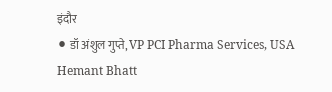इंदौर
⚫ डॉ अंशुल गुप्ते, VP PCI Pharma Services, USA
Hemant Bhatt